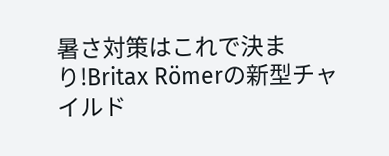暑さ対策はこれで決まり!Britax Römerの新型チャイルド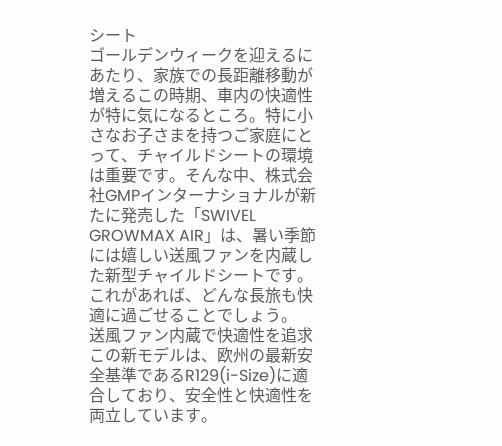シート
ゴールデンウィークを迎えるにあたり、家族での長距離移動が増えるこの時期、車内の快適性が特に気になるところ。特に小さなお子さまを持つご家庭にとって、チャイルドシートの環境は重要です。そんな中、株式会社GMPインターナショナルが新たに発売した「SWIVEL GROWMAX AIR」は、暑い季節には嬉しい送風ファンを内蔵した新型チャイルドシートです。これがあれば、どんな長旅も快適に過ごせることでしょう。
送風ファン内蔵で快適性を追求
この新モデルは、欧州の最新安全基準であるR129(i-Size)に適合しており、安全性と快適性を両立しています。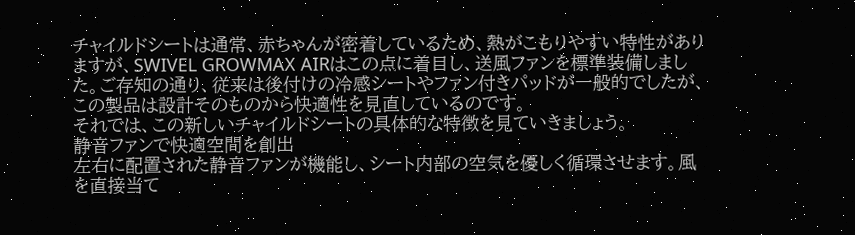チャイルドシートは通常、赤ちゃんが密着しているため、熱がこもりやすい特性がありますが、SWIVEL GROWMAX AIRはこの点に着目し、送風ファンを標準装備しました。ご存知の通り、従来は後付けの冷感シートやファン付きパッドが一般的でしたが、この製品は設計そのものから快適性を見直しているのです。
それでは、この新しいチャイルドシートの具体的な特徴を見ていきましょう。
静音ファンで快適空間を創出
左右に配置された静音ファンが機能し、シート内部の空気を優しく循環させます。風を直接当て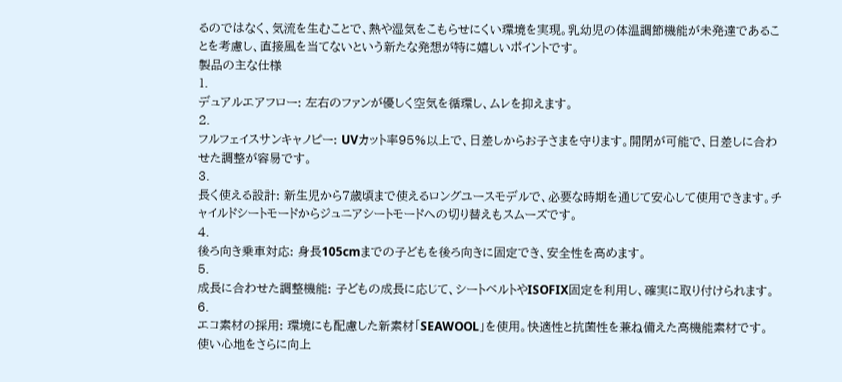るのではなく、気流を生むことで、熱や湿気をこもらせにくい環境を実現。乳幼児の体温調節機能が未発達であることを考慮し、直接風を当てないという新たな発想が特に嬉しいポイントです。
製品の主な仕様
1.
デュアルエアフロー: 左右のファンが優しく空気を循環し、ムレを抑えます。
2.
フルフェイスサンキャノピー: UVカット率95%以上で、日差しからお子さまを守ります。開閉が可能で、日差しに合わせた調整が容易です。
3.
長く使える設計: 新生児から7歳頃まで使えるロングユースモデルで、必要な時期を通じて安心して使用できます。チャイルドシートモードからジュニアシートモードへの切り替えもスムーズです。
4.
後ろ向き乗車対応: 身長105cmまでの子どもを後ろ向きに固定でき、安全性を高めます。
5.
成長に合わせた調整機能: 子どもの成長に応じて、シートベルトやISOFIX固定を利用し、確実に取り付けられます。
6.
エコ素材の採用: 環境にも配慮した新素材「SEAWOOL」を使用。快適性と抗菌性を兼ね備えた高機能素材です。
使い心地をさらに向上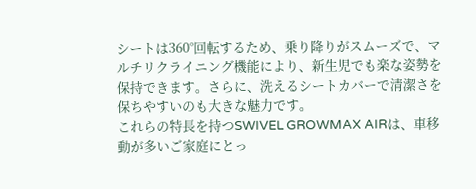シートは360°回転するため、乗り降りがスムーズで、マルチリクライニング機能により、新生児でも楽な姿勢を保持できます。さらに、洗えるシートカバーで清潔さを保ちやすいのも大きな魅力です。
これらの特長を持つSWIVEL GROWMAX AIRは、車移動が多いご家庭にとっ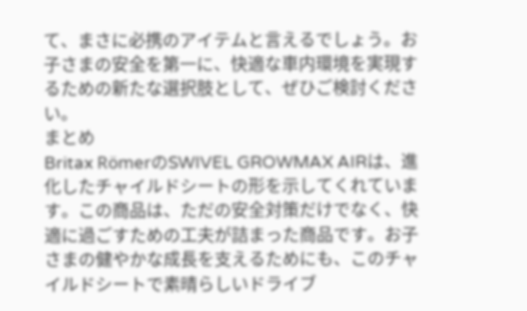て、まさに必携のアイテムと言えるでしょう。お子さまの安全を第一に、快適な車内環境を実現するための新たな選択肢として、ぜひご検討ください。
まとめ
Britax RömerのSWIVEL GROWMAX AIRは、進化したチャイルドシートの形を示してくれています。この商品は、ただの安全対策だけでなく、快適に過ごすための工夫が詰まった商品です。お子さまの健やかな成長を支えるためにも、このチャイルドシートで素晴らしいドライブ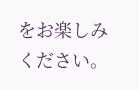をお楽しみください。